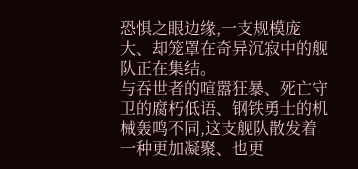恐惧之眼边缘,一支规模庞大、却笼罩在奇异沉寂中的舰队正在集结。
与吞世者的喧嚣狂暴、死亡守卫的腐朽低语、钢铁勇士的机械轰鸣不同,这支舰队散发着一种更加凝聚、也更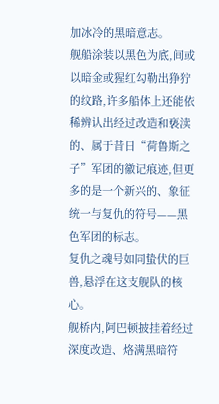加冰冷的黑暗意志。
舰船涂装以黑色为底,间或以暗金或猩红勾勒出狰狞的纹路,许多船体上还能依稀辨认出经过改造和亵渎的、属于昔日“荷鲁斯之子”军团的徽记痕迹,但更多的是一个新兴的、象征统一与复仇的符号——黑色军团的标志。
复仇之魂号如同蛰伏的巨兽,悬浮在这支舰队的核心。
舰桥内,阿巴顿披挂着经过深度改造、烙满黑暗符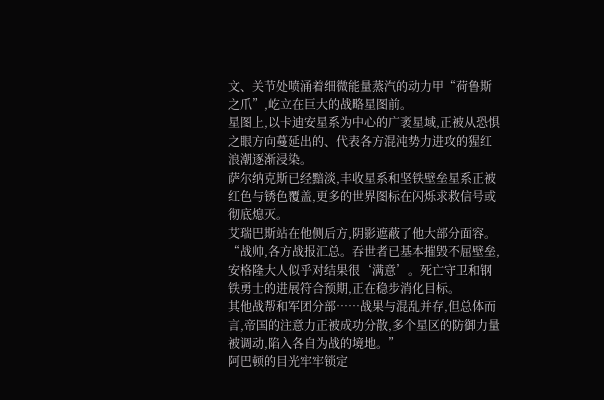文、关节处喷涌着细微能量蒸汽的动力甲“荷鲁斯之爪”,屹立在巨大的战略星图前。
星图上,以卡迪安星系为中心的广袤星域,正被从恐惧之眼方向蔓延出的、代表各方混沌势力进攻的猩红浪潮逐渐浸染。
萨尔纳克斯已经黯淡,丰收星系和坚铁壁垒星系正被红色与锈色覆盖,更多的世界图标在闪烁求救信号或彻底熄灭。
艾瑞巴斯站在他侧后方,阴影遮蔽了他大部分面容。
“战帅,各方战报汇总。吞世者已基本摧毁不屈壁垒,安格隆大人似乎对结果很‘满意’。死亡守卫和钢铁勇士的进展符合预期,正在稳步消化目标。
其他战帮和军团分部……战果与混乱并存,但总体而言,帝国的注意力正被成功分散,多个星区的防御力量被调动,陷入各自为战的境地。”
阿巴顿的目光牢牢锁定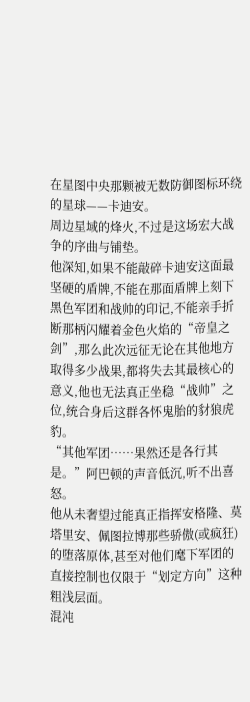在星图中央那颗被无数防御图标环绕的星球——卡迪安。
周边星域的烽火,不过是这场宏大战争的序曲与铺垫。
他深知,如果不能敲碎卡迪安这面最坚硬的盾牌,不能在那面盾牌上刻下黑色军团和战帅的印记,不能亲手折断那柄闪耀着金色火焰的“帝皇之剑”,那么此次远征无论在其他地方取得多少战果,都将失去其最核心的意义,他也无法真正坐稳“战帅”之位,统合身后这群各怀鬼胎的豺狼虎豹。
“其他军团……果然还是各行其是。”阿巴顿的声音低沉,听不出喜怒。
他从未奢望过能真正指挥安格隆、莫塔里安、佩图拉博那些骄傲(或疯狂)的堕落原体,甚至对他们麾下军团的直接控制也仅限于“划定方向”这种粗浅层面。
混沌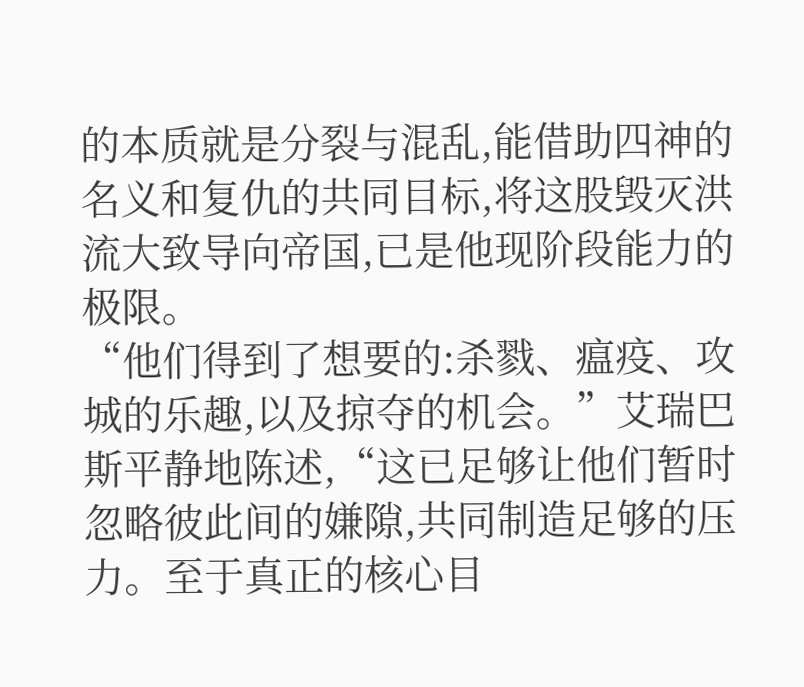的本质就是分裂与混乱,能借助四神的名义和复仇的共同目标,将这股毁灭洪流大致导向帝国,已是他现阶段能力的极限。
“他们得到了想要的:杀戮、瘟疫、攻城的乐趣,以及掠夺的机会。”艾瑞巴斯平静地陈述,“这已足够让他们暂时忽略彼此间的嫌隙,共同制造足够的压力。至于真正的核心目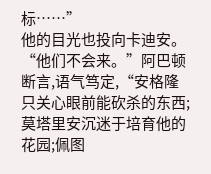标……”
他的目光也投向卡迪安。
“他们不会来。”阿巴顿断言,语气笃定,“安格隆只关心眼前能砍杀的东西;莫塔里安沉迷于培育他的花园;佩图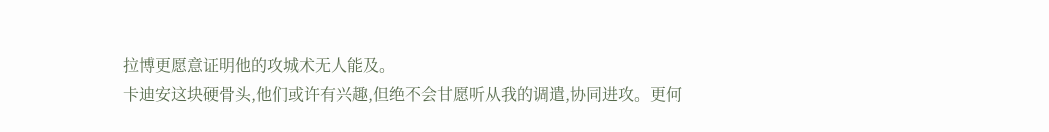拉博更愿意证明他的攻城术无人能及。
卡迪安这块硬骨头,他们或许有兴趣,但绝不会甘愿听从我的调遣,协同进攻。更何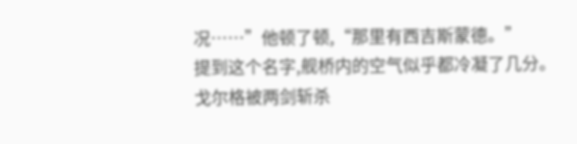况……”他顿了顿,“那里有西吉斯蒙德。”
提到这个名字,舰桥内的空气似乎都冷凝了几分。
戈尔格被两剑斩杀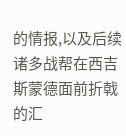的情报,以及后续诸多战帮在西吉斯蒙德面前折戟的汇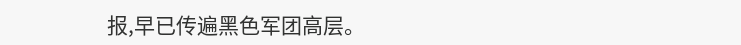报,早已传遍黑色军团高层。